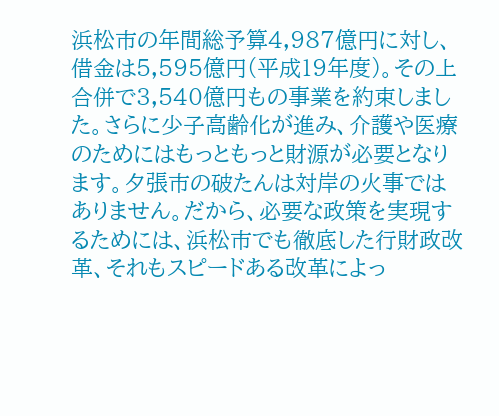浜松市の年間総予算4,987億円に対し、借金は5,595億円(平成19年度)。その上合併で3,540億円もの事業を約束しました。さらに少子高齢化が進み、介護や医療のためにはもっともっと財源が必要となります。夕張市の破たんは対岸の火事ではありません。だから、必要な政策を実現するためには、浜松市でも徹底した行財政改革、それもスピードある改革によっ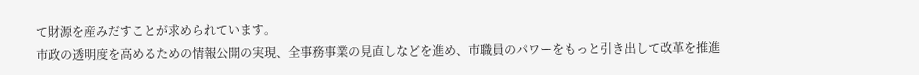て財源を産みだすことが求められています。
市政の透明度を高めるための情報公開の実現、全事務事業の見直しなどを進め、市職員のパワーをもっと引き出して改革を推進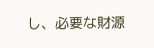し、必要な財源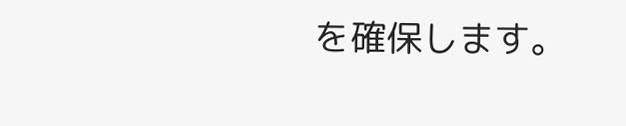を確保します。